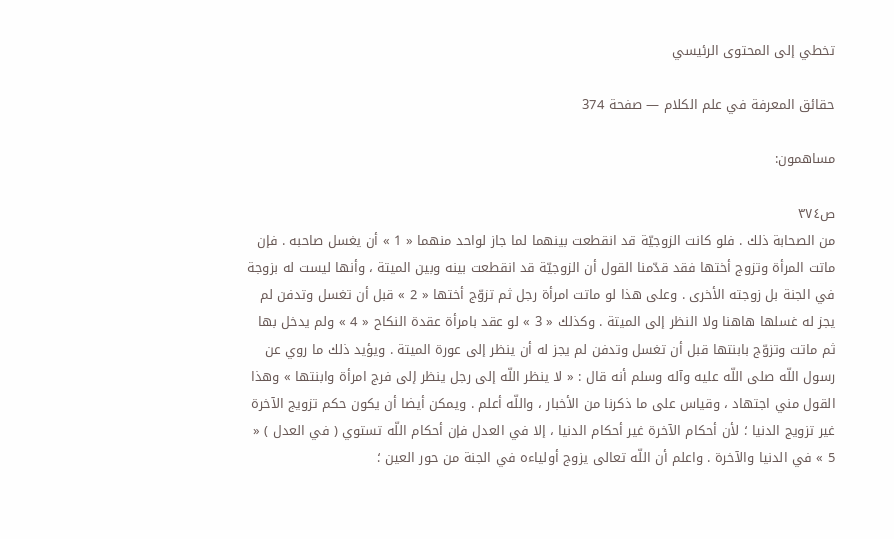تخطي إلى المحتوى الرئيسي

حقائق المعرفة في علم الكلام — صفحة 374

مساهمون:

ص٣٧٤
من الصحابة ذلك . فلو كانت الزوجيّة قد انقطعت بينهما لما جاز لواحد منهما « 1 » أن يغسل صاحبه . فإن ماتت المرأة وتزوج أختها فقد قدّمنا القول أن الزوجيّة قد انقطعت بينه وبين الميتة ، وأنها ليست له بزوجة في الجنة بل زوجته الأخرى . وعلى هذا لو ماتت امرأة رجل ثم تزوّج أختها « 2 » قبل أن تغسل وتدفن لم يجز له غسلها هاهنا ولا النظر إلى الميتة . وكذلك « 3 » لو عقد بامرأة عقدة النكاح « 4 » ولم يدخل بها ثم ماتت وتزوّج بابنتها قبل أن تغسل وتدفن لم يجز له أن ينظر إلى عورة الميتة . ويؤيد ذلك ما روي عن رسول اللّه صلى اللّه عليه وآله وسلم أنه قال : « لا ينظر اللّه إلى رجل ينظر إلى فرج امرأة وابنتها » وهذا القول مني اجتهاد ، وقياس على ما ذكرنا من الأخبار ، واللّه أعلم . ويمكن أيضا أن يكون حكم تزويج الآخرة غير تزويج الدنيا ؛ لأن أحكام الآخرة غير أحكام الدنيا ، إلا في العدل فإن أحكام اللّه تستوي ( في العدل ) « 5 » في الدنيا والآخرة . واعلم أن اللّه تعالى يزوج أولياءه في الجنة من حور العين ؛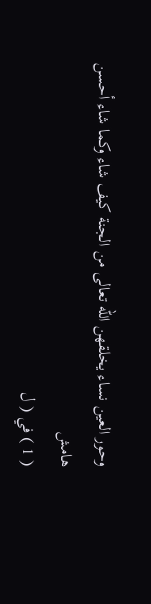وحور العين نساء يخلقهن اللّه تعالى من الجنة كيف شاء وكما شاء أحسن
هامش
( 1 ) في ( ل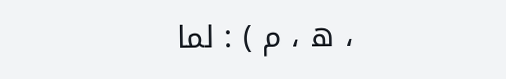، ه ، م ) : لما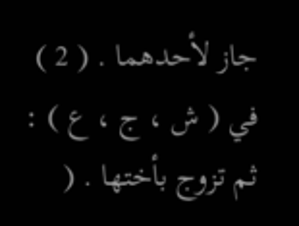جاز لأحدهما . ( 2 ) في ( ش ، ج ، ع ) : ثم تزوج بأختها . (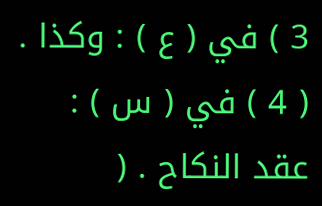3 ) في ( ع ) : وكذا . ( 4 ) في ( س ) : عقد النكاح . (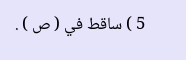5 ) ساقط في ( ص ) .